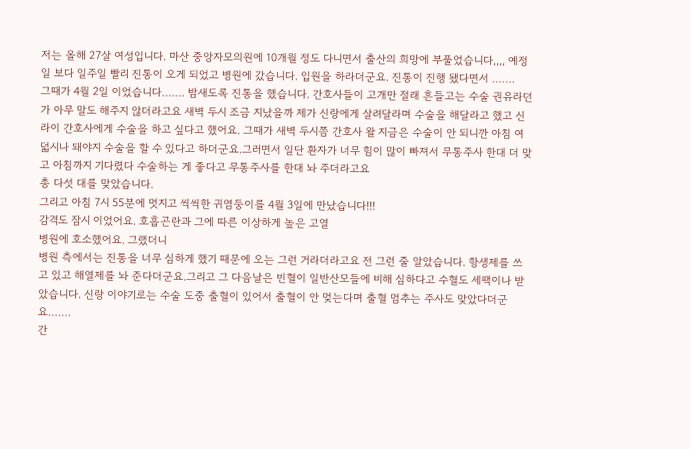저는 올해 27살 여성입니다. 마산 중앙자모의원에 10개월 정도 다니면서 출산의 희망에 부풀었습니다,,,, 예정일 보다 일주일 빨리 진통이 오게 되었고 병원에 갔습니다. 입원을 하라더군요. 진통이 진행 됐다면서 …….
그때가 4월 2일 이었습니다……. 밤새도록 진통을 했습니다. 간호사들이 고개만 절래 흔들고는 수술 권유라던가 아무 말도 해주지 않더라고요 새벽 두시 조금 지났을까 제가 신랑에게 살려달라며 수술을 해달라고 했고 신라이 간호사에게 수술을 하고 싶다고 했어요. 그때가 새벽 두시쯤 간호사 왈 지금은 수술이 안 되니깐 아침 여덟시나 돼야지 수술을 할 수 있다고 하더군요.그러면서 일단 환자가 너무 힘이 많이 빠져서 무통주사 한대 더 맞고 아침까지 기다렸다 수술하는 게 좋다고 무통주사를 한대 놔 주더라고요
총 다섯 대를 맞았습니다.
그리고 아침 7시 55분에 멋지고 씩씩한 귀염둥이를 4월 3일에 만났습니다!!!
감격도 잠시 이었어요. 호흡곤란과 그에 따른 이상하게 높은 고열
병원에 호소했어요. 그랬더니
병원 측에서는 진통을 너무 심하게 했기 때문에 오는 그런 거라더라고요 전 그런 줄 알았습니다. 항생제를 쓰고 있고 해열제를 놔 준다더군요.그리고 그 다음날은 빈혈이 일반산모들에 비해 심하다고 수혈도 세팩이나 받았습니다. 신랑 이야기로는 수술 도중 출혈이 있어서 출혈이 안 멎는다며 출혈 멈추는 주사도 맞았다더군요…….
간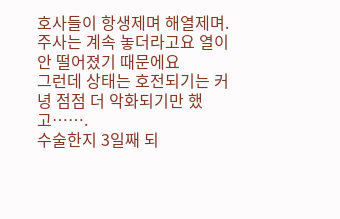호사들이 항생제며 해열제며.주사는 계속 놓더라고요 열이 안 떨어졌기 때문에요
그런데 상태는 호전되기는 커녕 점점 더 악화되기만 했고…….
수술한지 3일째 되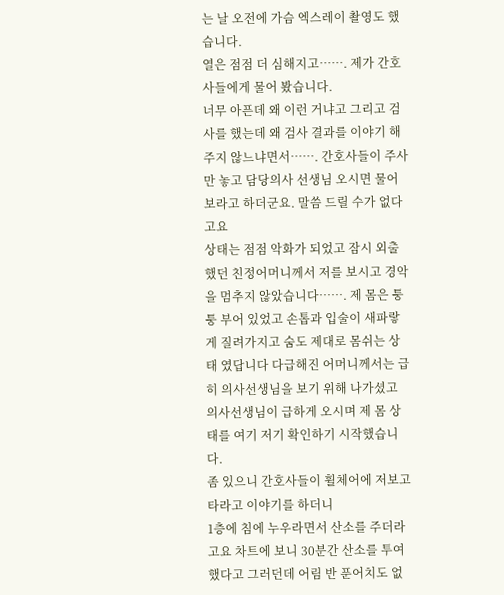는 날 오전에 가슴 엑스레이 촬영도 했습니다.
열은 점점 더 심해지고……. 제가 간호사들에게 물어 봤습니다.
너무 아픈데 왜 이런 거냐고 그리고 검사를 했는데 왜 검사 결과를 이야기 해 주지 않느냐면서……. 간호사들이 주사만 놓고 담당의사 선생님 오시면 물어 보라고 하더군요. 말씀 드릴 수가 없다고요
상태는 점점 악화가 되었고 잠시 외출했던 친정어머니께서 저를 보시고 경악을 멈추지 않았습니다……. 제 몸은 퉁퉁 부어 있었고 손톱과 입술이 새파랗게 질려가지고 숨도 제대로 몸쉬는 상태 였답니다 다급해진 어머니께서는 급히 의사선생님을 보기 위해 나가셨고 의사선생님이 급하게 오시며 제 몸 상태를 여기 저기 확인하기 시작했습니다.
좀 있으니 간호사들이 휠체어에 저보고 타라고 이야기를 하더니
1층에 침에 누우라면서 산소를 주더라고요 차트에 보니 30분간 산소를 투여 했다고 그러던데 어림 반 푼어치도 없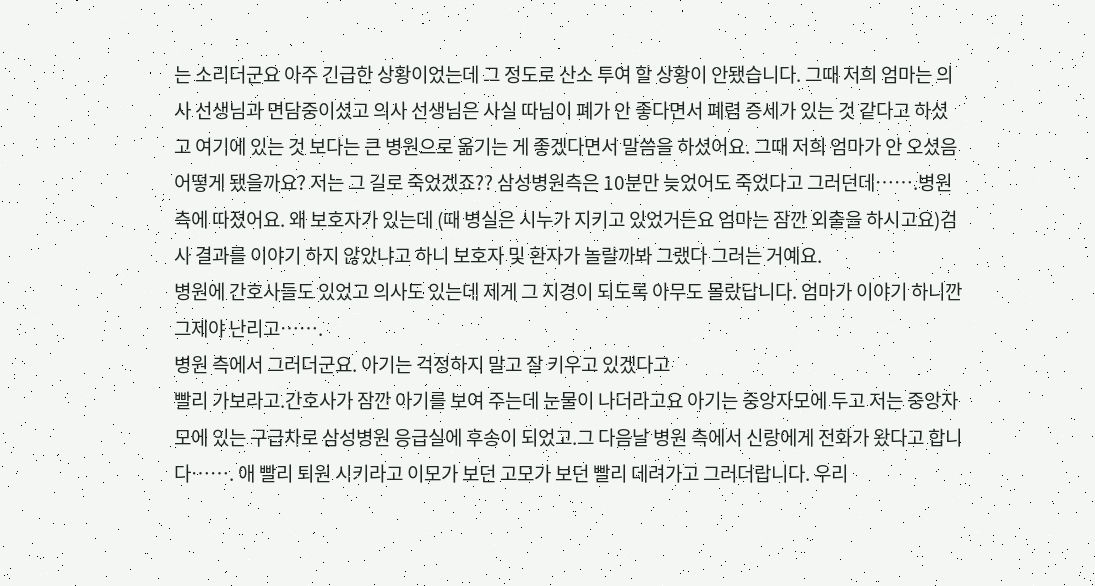는 소리더군요 아주 긴급한 상황이었는데 그 정도로 산소 투여 할 상황이 안됐습니다. 그때 저희 엄마는 의사 선생님과 면담중이셨고 의사 선생님은 사실 따님이 폐가 안 좋다면서 폐렴 증세가 있는 것 같다고 하셨고 여기에 있는 것 보다는 큰 병원으로 옮기는 게 좋겠다면서 말씀을 하셨어요. 그때 저희 엄마가 안 오셨음 어떻게 됐을까요? 저는 그 길로 죽었겠죠?? 삼성병원측은 10분만 늦었어도 죽었다고 그러던데…….병원 측에 따졌어요. 왜 보호자가 있는데 (때 병실은 시누가 지키고 있었거든요 엄마는 잠깐 외출을 하시고요)검사 결과를 이야기 하지 않았냐고 하니 보호자 및 환자가 놀랄까봐 그랬다 그러는 거예요.
병원에 간호사들도 있었고 의사도 있는데 제게 그 지경이 되도록 아무도 몰랐답니다. 엄마가 이야기 하니깐 그제야 난리고…….
병원 측에서 그러더군요. 아기는 걱정하지 말고 잘 키우고 있겠다고
빨리 가보라고.간호사가 잠깐 아기를 보여 주는데 눈물이 나더라고요 아기는 중앙자모에 두고 저는 중앙자모에 있는 구급차로 삼성병원 응급실에 후송이 되었고.그 다음날 병원 측에서 신랑에게 전화가 왔다고 합니다……. 애 빨리 퇴원 시키라고 이모가 보던 고모가 보던 빨리 데려가고 그러더랍니다. 우리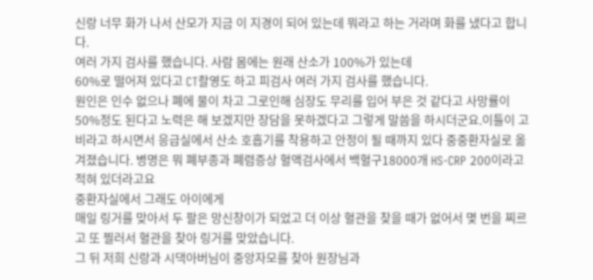신랑 너무 화가 나서 산모가 지금 이 지경이 되어 있는데 뭐라고 하는 거라며 화를 냈다고 합니다.
여러 가지 검사를 했습니다. 사람 몸에는 원래 산소가 100%가 있는데
60%로 떨어져 있다고 CT촬영도 하고 피검사 여러 가지 검사를 했습니다.
원인은 인수 없으나 폐에 물이 차고 그로인해 심장도 무리를 입어 부은 것 같다고 사망률이 50%정도 된다고 노력은 해 보겠지만 장담을 못하겠다고 그렇게 말씀을 하시더군요.이틀이 고비라고 하시면서 응급실에서 산소 호흡기를 착용하고 안정이 될 때까지 있다 중중환자실로 옮겨졌습니다. 병명은 뭐 폐부종과 폐렴증상 혈액검사에서 백혈구18000개 HS-CRP 200이라고 적혀 있더라고요
중환자실에서 그래도 아이에게
매일 링거를 맞아서 두 팔은 망신창이가 되었고 더 이상 혈관을 찾을 때가 없어서 몇 번을 찌르고 또 찔러서 혈관을 찾아 링거를 맞았습니다.
그 뒤 저희 신랑과 시댁아버님이 중앙자모를 찾아 원장님과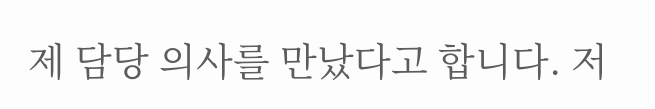제 담당 의사를 만났다고 합니다. 저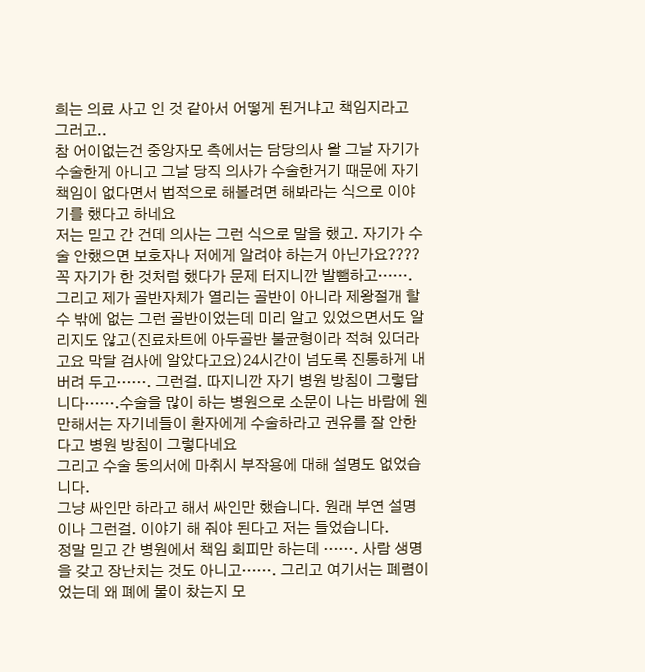희는 의료 사고 인 것 같아서 어떻게 된거냐고 책임지라고 그러고..
참 어이없는건 중앙자모 측에서는 담당의사 왈 그날 자기가 수술한게 아니고 그날 당직 의사가 수술한거기 때문에 자기 책임이 없다면서 법적으로 해볼려면 해봐라는 식으로 이야기를 했다고 하네요
저는 믿고 간 건데 의사는 그런 식으로 말을 했고. 자기가 수술 안했으면 보호자나 저에게 알려야 하는거 아닌가요???? 꼭 자기가 한 것처럼 했다가 문제 터지니깐 발뺌하고…….
그리고 제가 골반자체가 열리는 골반이 아니라 제왕절개 할 수 밖에 없는 그런 골반이었는데 미리 알고 있었으면서도 알리지도 않고(진료차트에 아두골반 불균형이라 적혀 있더라고요 막달 검사에 알았다고요)24시간이 넘도록 진통하게 내버려 두고……. 그런걸. 따지니깐 자기 병원 방침이 그렇답니다…….수술을 많이 하는 병원으로 소문이 나는 바람에 웬만해서는 자기네들이 환자에게 수술하라고 권유를 잘 안한다고 병원 방침이 그렇다네요
그리고 수술 동의서에 마취시 부작용에 대해 설명도 없었습니다.
그냥 싸인만 하라고 해서 싸인만 했습니다. 원래 부연 설명이나 그런걸. 이야기 해 줘야 된다고 저는 들었습니다.
정말 믿고 간 병원에서 책임 회피만 하는데 ……. 사람 생명을 갖고 장난치는 것도 아니고……. 그리고 여기서는 폐렴이었는데 왜 폐에 물이 찼는지 모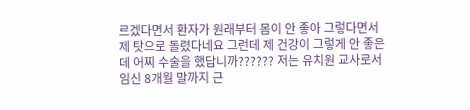르겠다면서 환자가 원래부터 몸이 안 좋아 그렇다면서 제 탓으로 돌렸다네요 그런데 제 건강이 그렇게 안 좋은데 어찌 수술을 했답니까?????? 저는 유치원 교사로서 임신 8개월 말까지 근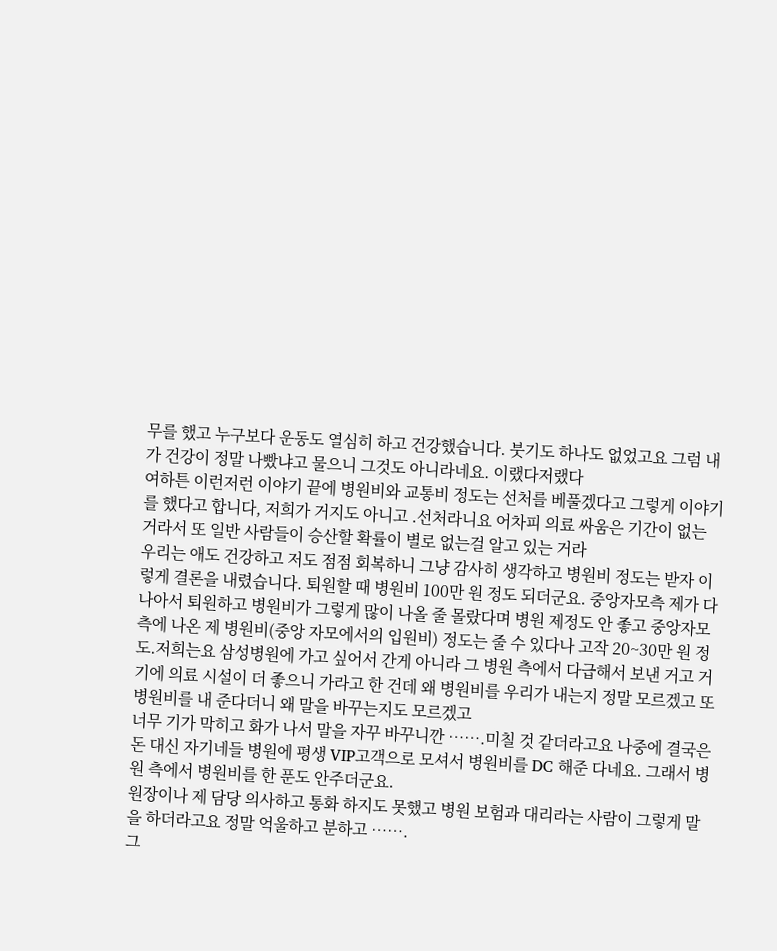무를 했고 누구보다 운동도 열심히 하고 건강했습니다. 붓기도 하나도 없었고요 그럼 내가 건강이 정말 나빴냐고 물으니 그것도 아니라네요. 이랬다저랬다
여하튼 이런저런 이야기 끝에 병원비와 교통비 정도는 선처를 베풀겠다고 그렇게 이야기를 했다고 합니다, 저희가 거지도 아니고 .선처라니요 어차피 의료 싸움은 기간이 없는 거라서 또 일반 사람들이 승산할 확률이 별로 없는걸 알고 있는 거라
우리는 애도 건강하고 저도 점점 회복하니 그냥 감사히 생각하고 병원비 정도는 받자 이렇게 결론을 내렸습니다. 퇴원할 때 병원비 100만 원 정도 되더군요. 중앙자모측 제가 다 나아서 퇴원하고 병원비가 그렇게 많이 나올 줄 몰랐다며 병원 제정도 안 좋고 중앙자모측에 나온 제 병원비(중앙 자모에서의 입원비) 정도는 줄 수 있다나 고작 20~30만 원 정도.저희는요 삼성병원에 가고 싶어서 간게 아니라 그 병원 측에서 다급해서 보낸 거고 거기에 의료 시설이 더 좋으니 가라고 한 건데 왜 병원비를 우리가 내는지 정말 모르겠고 또 병원비를 내 준다더니 왜 말을 바꾸는지도 모르겠고
너무 기가 막히고 화가 나서 말을 자꾸 바꾸니깐 …….미칠 것 같더라고요 나중에 결국은 돈 대신 자기네들 병원에 평생 VIP고객으로 모셔서 병원비를 DC 해준 다네요. 그래서 병원 측에서 병원비를 한 푼도 안주더군요.
원장이나 제 담당 의사하고 통화 하지도 못했고 병원 보험과 대리라는 사람이 그렇게 말을 하더라고요 정말 억울하고 분하고 …….
그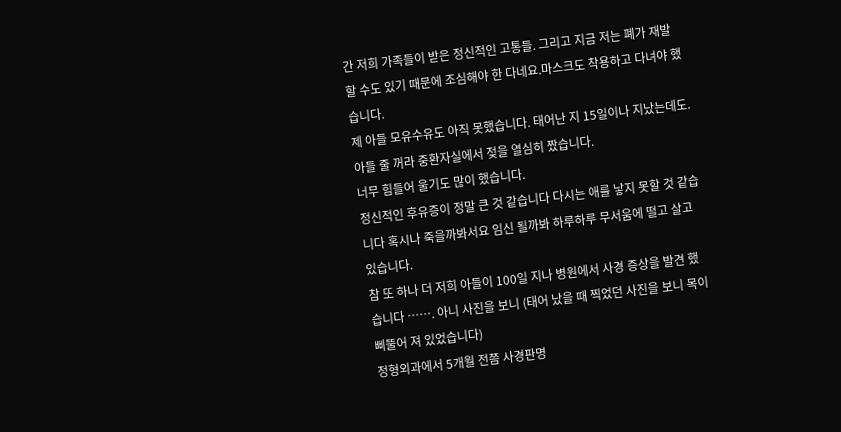간 저희 가족들이 받은 정신적인 고통들. 그리고 지금 저는 폐가 재발 할 수도 있기 때문에 조심해야 한 다네요.마스크도 착용하고 다녀야 했습니다.
제 아들 모유수유도 아직 못했습니다. 태어난 지 15일이나 지났는데도.아들 줄 꺼라 중환자실에서 젖을 열심히 짰습니다.
너무 힘들어 울기도 많이 했습니다.
정신적인 후유증이 정말 큰 것 같습니다 다시는 애를 낳지 못할 것 같습니다 혹시나 죽을까봐서요 임신 될까봐 하루하루 무서움에 떨고 살고 있습니다.
참 또 하나 더 저희 아들이 100일 지나 병원에서 사경 증상을 발견 했습니다 ……. 아니 사진을 보니 (태어 났을 때 찍었던 사진을 보니 목이 삐뚤어 져 있었습니다)
정형외과에서 5개월 전쯤 사경판명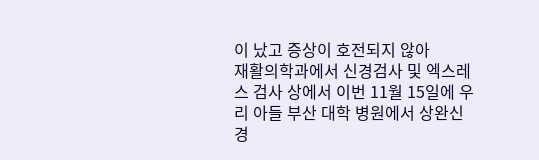이 났고 증상이 호전되지 않아
재활의학과에서 신경검사 및 엑스레스 검사 상에서 이번 11월 15일에 우리 아들 부산 대학 병원에서 상완신경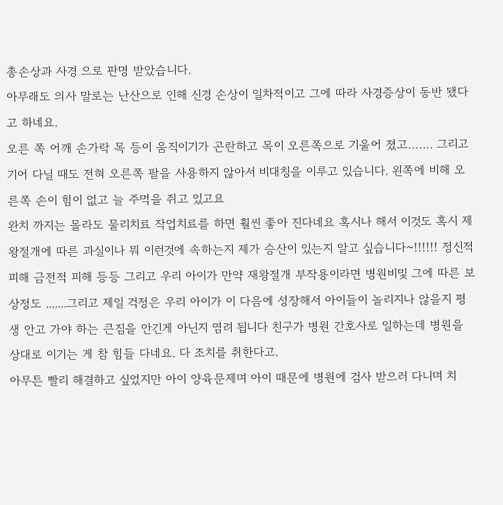총손상과 사경 으로 판명 받았습니다.
아무래도 의사 말로는 난산으로 인해 신경 손상이 일차적이고 그에 따라 사경증상이 동반 됐다고 하네요.
오른 쪽 어깨 손가락 목 등이 움직이기가 곤란하고 목이 오른쪽으로 기울어 졌고……. 그리고 기어 다닐 때도 전혀 오른쪽 팔을 사용하지 않아서 비대칭을 이루고 있습니다. 왼쪽에 비해 오른쪽 손이 힘이 없고 늘 주먹을 쥐고 있고요
완치 까지는 몰라도 물리치료 작업치료를 하면 훨씬 좋아 진다네요 혹시나 해서 이것도 혹시 제왕절개에 따른 과실이나 뭐 이런것에 속하는지 제가 승산이 있는지 알고 싶습니다~!!!!!! 정신적 피해 금전적 피해 등등 그리고 우리 아이가 만약 재왕절개 부작용이라면 병원비및 그에 따른 보상정도 .......그리고 제일 걱정은 우리 아이가 이 다음에 성장해서 아이들이 놀리지나 않을지 평생 안고 가야 하는 큰짐을 안긴게 아닌지 염려 됩니다 친구가 병원 간호사로 일하는데 병원을 상대로 이기는 게 참 힘들 다네요. 다 조치를 취한다고.
아무튼 빨리 해결하고 싶었지만 아이 양육문제며 아이 때문에 병원에 검사 받으러 다니며 치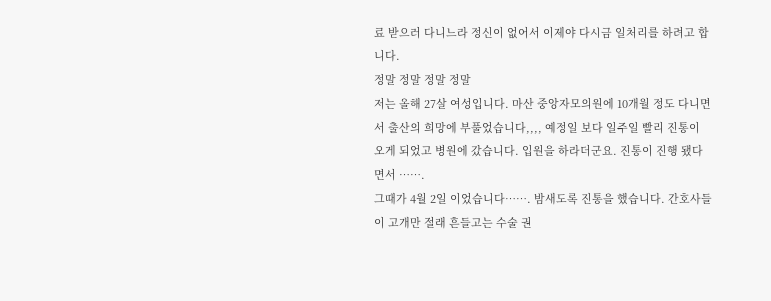료 받으러 다니느라 정신이 없어서 이제야 다시금 일처리를 하려고 합니다.
정말 정말 정말 정말
저는 올해 27살 여성입니다. 마산 중앙자모의원에 10개월 정도 다니면서 출산의 희망에 부풀었습니다,,,, 예정일 보다 일주일 빨리 진통이 오게 되었고 병원에 갔습니다. 입원을 하라더군요. 진통이 진행 됐다면서 …….
그때가 4월 2일 이었습니다……. 밤새도록 진통을 했습니다. 간호사들이 고개만 절래 흔들고는 수술 권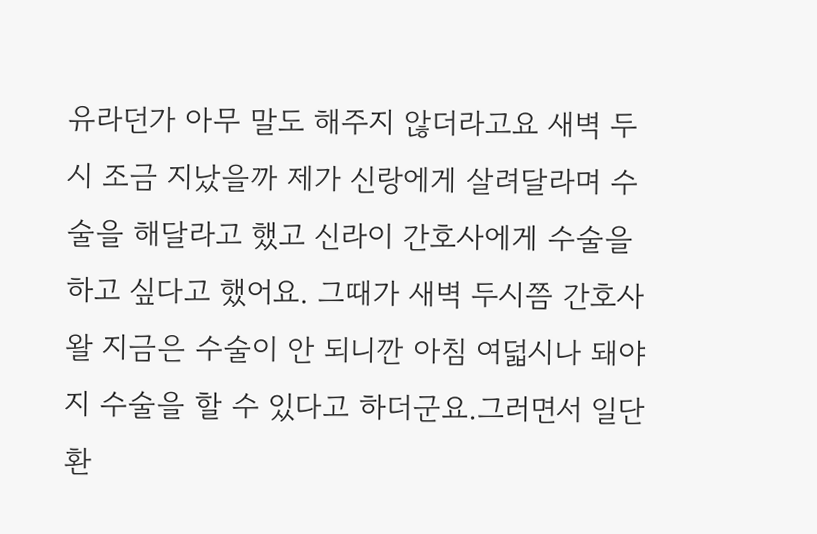유라던가 아무 말도 해주지 않더라고요 새벽 두시 조금 지났을까 제가 신랑에게 살려달라며 수술을 해달라고 했고 신라이 간호사에게 수술을 하고 싶다고 했어요. 그때가 새벽 두시쯤 간호사 왈 지금은 수술이 안 되니깐 아침 여덟시나 돼야지 수술을 할 수 있다고 하더군요.그러면서 일단 환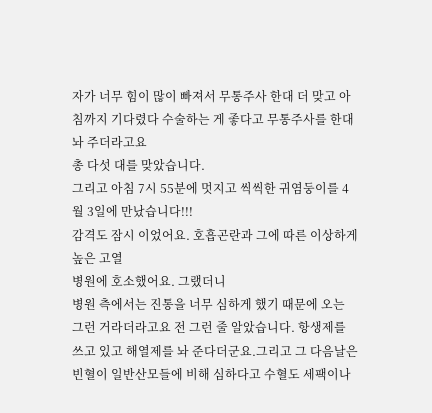자가 너무 힘이 많이 빠져서 무통주사 한대 더 맞고 아침까지 기다렸다 수술하는 게 좋다고 무통주사를 한대 놔 주더라고요
총 다섯 대를 맞았습니다.
그리고 아침 7시 55분에 멋지고 씩씩한 귀염둥이를 4월 3일에 만났습니다!!!
감격도 잠시 이었어요. 호흡곤란과 그에 따른 이상하게 높은 고열
병원에 호소했어요. 그랬더니
병원 측에서는 진통을 너무 심하게 했기 때문에 오는 그런 거라더라고요 전 그런 줄 알았습니다. 항생제를 쓰고 있고 해열제를 놔 준다더군요.그리고 그 다음날은 빈혈이 일반산모들에 비해 심하다고 수혈도 세팩이나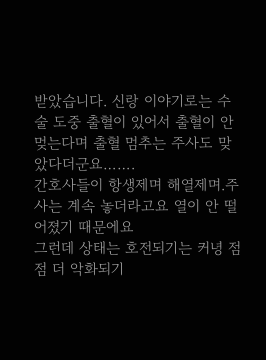받았습니다. 신랑 이야기로는 수술 도중 출혈이 있어서 출혈이 안 멎는다며 출혈 멈추는 주사도 맞았다더군요…….
간호사들이 항생제며 해열제며.주사는 계속 놓더라고요 열이 안 떨어졌기 때문에요
그런데 상태는 호전되기는 커녕 점점 더 악화되기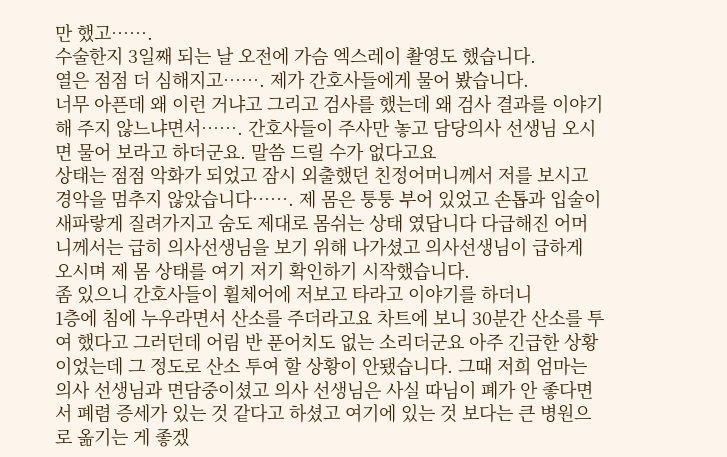만 했고…….
수술한지 3일째 되는 날 오전에 가슴 엑스레이 촬영도 했습니다.
열은 점점 더 심해지고……. 제가 간호사들에게 물어 봤습니다.
너무 아픈데 왜 이런 거냐고 그리고 검사를 했는데 왜 검사 결과를 이야기 해 주지 않느냐면서……. 간호사들이 주사만 놓고 담당의사 선생님 오시면 물어 보라고 하더군요. 말씀 드릴 수가 없다고요
상태는 점점 악화가 되었고 잠시 외출했던 친정어머니께서 저를 보시고 경악을 멈추지 않았습니다……. 제 몸은 퉁퉁 부어 있었고 손톱과 입술이 새파랗게 질려가지고 숨도 제대로 몸쉬는 상태 였답니다 다급해진 어머니께서는 급히 의사선생님을 보기 위해 나가셨고 의사선생님이 급하게 오시며 제 몸 상태를 여기 저기 확인하기 시작했습니다.
좀 있으니 간호사들이 휠체어에 저보고 타라고 이야기를 하더니
1층에 침에 누우라면서 산소를 주더라고요 차트에 보니 30분간 산소를 투여 했다고 그러던데 어림 반 푼어치도 없는 소리더군요 아주 긴급한 상황이었는데 그 정도로 산소 투여 할 상황이 안됐습니다. 그때 저희 엄마는 의사 선생님과 면담중이셨고 의사 선생님은 사실 따님이 폐가 안 좋다면서 폐렴 증세가 있는 것 같다고 하셨고 여기에 있는 것 보다는 큰 병원으로 옮기는 게 좋겠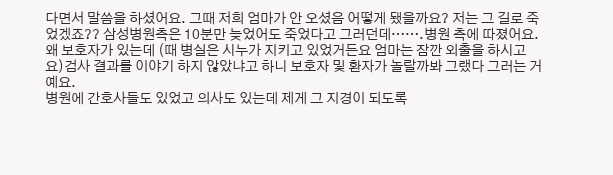다면서 말씀을 하셨어요. 그때 저희 엄마가 안 오셨음 어떻게 됐을까요? 저는 그 길로 죽었겠죠?? 삼성병원측은 10분만 늦었어도 죽었다고 그러던데…….병원 측에 따졌어요. 왜 보호자가 있는데 (때 병실은 시누가 지키고 있었거든요 엄마는 잠깐 외출을 하시고요)검사 결과를 이야기 하지 않았냐고 하니 보호자 및 환자가 놀랄까봐 그랬다 그러는 거예요.
병원에 간호사들도 있었고 의사도 있는데 제게 그 지경이 되도록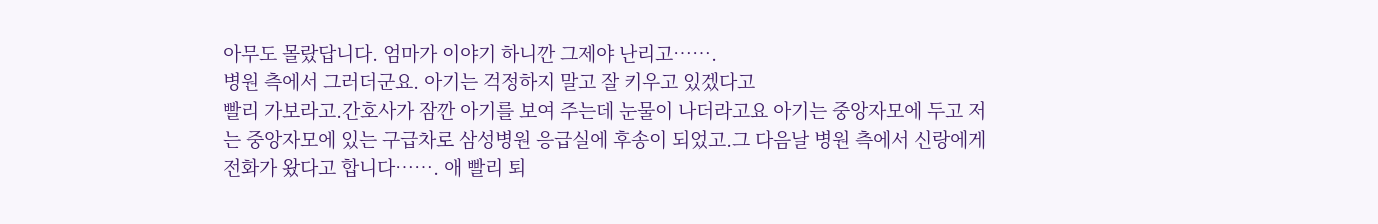아무도 몰랐답니다. 엄마가 이야기 하니깐 그제야 난리고…….
병원 측에서 그러더군요. 아기는 걱정하지 말고 잘 키우고 있겠다고
빨리 가보라고.간호사가 잠깐 아기를 보여 주는데 눈물이 나더라고요 아기는 중앙자모에 두고 저는 중앙자모에 있는 구급차로 삼성병원 응급실에 후송이 되었고.그 다음날 병원 측에서 신랑에게 전화가 왔다고 합니다……. 애 빨리 퇴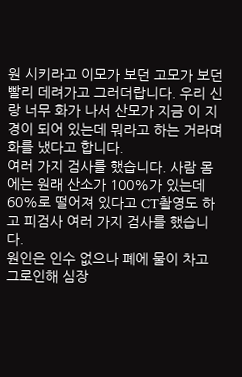원 시키라고 이모가 보던 고모가 보던 빨리 데려가고 그러더랍니다. 우리 신랑 너무 화가 나서 산모가 지금 이 지경이 되어 있는데 뭐라고 하는 거라며 화를 냈다고 합니다.
여러 가지 검사를 했습니다. 사람 몸에는 원래 산소가 100%가 있는데
60%로 떨어져 있다고 CT촬영도 하고 피검사 여러 가지 검사를 했습니다.
원인은 인수 없으나 폐에 물이 차고 그로인해 심장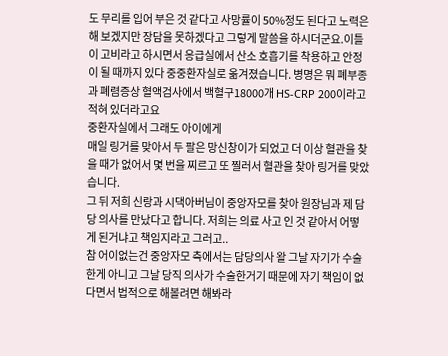도 무리를 입어 부은 것 같다고 사망률이 50%정도 된다고 노력은 해 보겠지만 장담을 못하겠다고 그렇게 말씀을 하시더군요.이틀이 고비라고 하시면서 응급실에서 산소 호흡기를 착용하고 안정이 될 때까지 있다 중중환자실로 옮겨졌습니다. 병명은 뭐 폐부종과 폐렴증상 혈액검사에서 백혈구18000개 HS-CRP 200이라고 적혀 있더라고요
중환자실에서 그래도 아이에게
매일 링거를 맞아서 두 팔은 망신창이가 되었고 더 이상 혈관을 찾을 때가 없어서 몇 번을 찌르고 또 찔러서 혈관을 찾아 링거를 맞았습니다.
그 뒤 저희 신랑과 시댁아버님이 중앙자모를 찾아 원장님과 제 담당 의사를 만났다고 합니다. 저희는 의료 사고 인 것 같아서 어떻게 된거냐고 책임지라고 그러고..
참 어이없는건 중앙자모 측에서는 담당의사 왈 그날 자기가 수술한게 아니고 그날 당직 의사가 수술한거기 때문에 자기 책임이 없다면서 법적으로 해볼려면 해봐라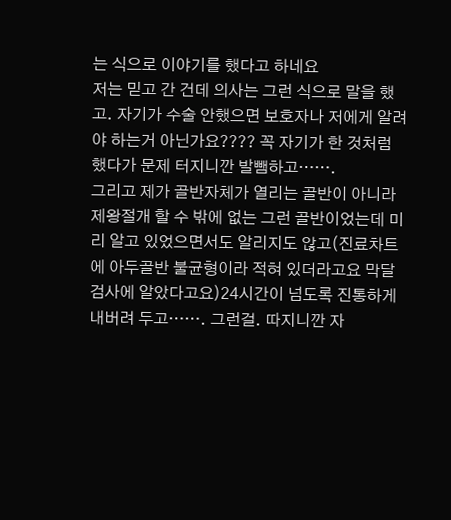는 식으로 이야기를 했다고 하네요
저는 믿고 간 건데 의사는 그런 식으로 말을 했고. 자기가 수술 안했으면 보호자나 저에게 알려야 하는거 아닌가요???? 꼭 자기가 한 것처럼 했다가 문제 터지니깐 발뺌하고…….
그리고 제가 골반자체가 열리는 골반이 아니라 제왕절개 할 수 밖에 없는 그런 골반이었는데 미리 알고 있었으면서도 알리지도 않고(진료차트에 아두골반 불균형이라 적혀 있더라고요 막달 검사에 알았다고요)24시간이 넘도록 진통하게 내버려 두고……. 그런걸. 따지니깐 자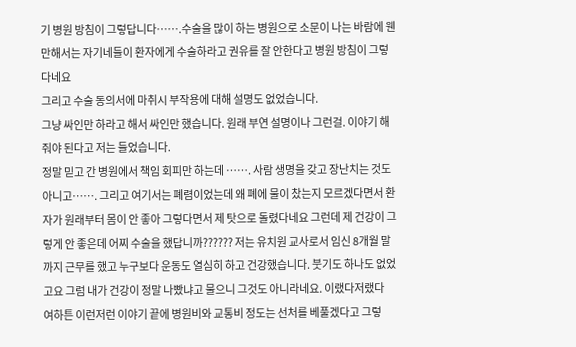기 병원 방침이 그렇답니다…….수술을 많이 하는 병원으로 소문이 나는 바람에 웬만해서는 자기네들이 환자에게 수술하라고 권유를 잘 안한다고 병원 방침이 그렇다네요
그리고 수술 동의서에 마취시 부작용에 대해 설명도 없었습니다.
그냥 싸인만 하라고 해서 싸인만 했습니다. 원래 부연 설명이나 그런걸. 이야기 해 줘야 된다고 저는 들었습니다.
정말 믿고 간 병원에서 책임 회피만 하는데 ……. 사람 생명을 갖고 장난치는 것도 아니고……. 그리고 여기서는 폐렴이었는데 왜 폐에 물이 찼는지 모르겠다면서 환자가 원래부터 몸이 안 좋아 그렇다면서 제 탓으로 돌렸다네요 그런데 제 건강이 그렇게 안 좋은데 어찌 수술을 했답니까?????? 저는 유치원 교사로서 임신 8개월 말까지 근무를 했고 누구보다 운동도 열심히 하고 건강했습니다. 붓기도 하나도 없었고요 그럼 내가 건강이 정말 나빴냐고 물으니 그것도 아니라네요. 이랬다저랬다
여하튼 이런저런 이야기 끝에 병원비와 교통비 정도는 선처를 베풀겠다고 그렇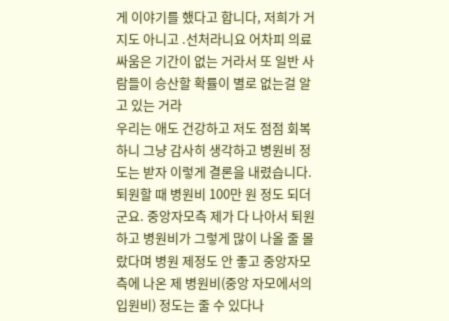게 이야기를 했다고 합니다, 저희가 거지도 아니고 .선처라니요 어차피 의료 싸움은 기간이 없는 거라서 또 일반 사람들이 승산할 확률이 별로 없는걸 알고 있는 거라
우리는 애도 건강하고 저도 점점 회복하니 그냥 감사히 생각하고 병원비 정도는 받자 이렇게 결론을 내렸습니다. 퇴원할 때 병원비 100만 원 정도 되더군요. 중앙자모측 제가 다 나아서 퇴원하고 병원비가 그렇게 많이 나올 줄 몰랐다며 병원 제정도 안 좋고 중앙자모측에 나온 제 병원비(중앙 자모에서의 입원비) 정도는 줄 수 있다나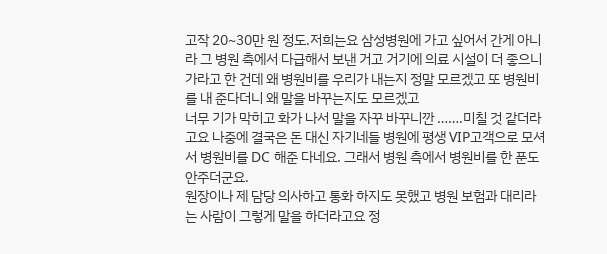고작 20~30만 원 정도.저희는요 삼성병원에 가고 싶어서 간게 아니라 그 병원 측에서 다급해서 보낸 거고 거기에 의료 시설이 더 좋으니 가라고 한 건데 왜 병원비를 우리가 내는지 정말 모르겠고 또 병원비를 내 준다더니 왜 말을 바꾸는지도 모르겠고
너무 기가 막히고 화가 나서 말을 자꾸 바꾸니깐 …….미칠 것 같더라고요 나중에 결국은 돈 대신 자기네들 병원에 평생 VIP고객으로 모셔서 병원비를 DC 해준 다네요. 그래서 병원 측에서 병원비를 한 푼도 안주더군요.
원장이나 제 담당 의사하고 통화 하지도 못했고 병원 보험과 대리라는 사람이 그렇게 말을 하더라고요 정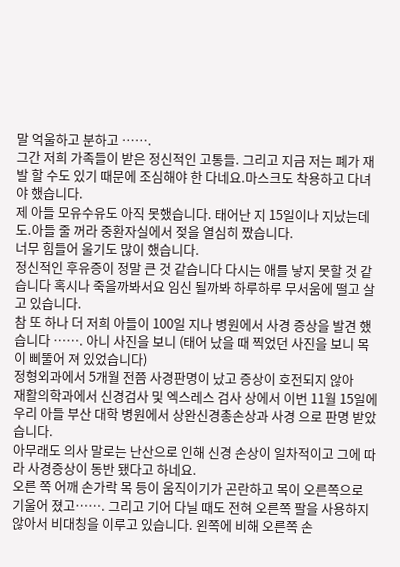말 억울하고 분하고 …….
그간 저희 가족들이 받은 정신적인 고통들. 그리고 지금 저는 폐가 재발 할 수도 있기 때문에 조심해야 한 다네요.마스크도 착용하고 다녀야 했습니다.
제 아들 모유수유도 아직 못했습니다. 태어난 지 15일이나 지났는데도.아들 줄 꺼라 중환자실에서 젖을 열심히 짰습니다.
너무 힘들어 울기도 많이 했습니다.
정신적인 후유증이 정말 큰 것 같습니다 다시는 애를 낳지 못할 것 같습니다 혹시나 죽을까봐서요 임신 될까봐 하루하루 무서움에 떨고 살고 있습니다.
참 또 하나 더 저희 아들이 100일 지나 병원에서 사경 증상을 발견 했습니다 ……. 아니 사진을 보니 (태어 났을 때 찍었던 사진을 보니 목이 삐뚤어 져 있었습니다)
정형외과에서 5개월 전쯤 사경판명이 났고 증상이 호전되지 않아
재활의학과에서 신경검사 및 엑스레스 검사 상에서 이번 11월 15일에 우리 아들 부산 대학 병원에서 상완신경총손상과 사경 으로 판명 받았습니다.
아무래도 의사 말로는 난산으로 인해 신경 손상이 일차적이고 그에 따라 사경증상이 동반 됐다고 하네요.
오른 쪽 어깨 손가락 목 등이 움직이기가 곤란하고 목이 오른쪽으로 기울어 졌고……. 그리고 기어 다닐 때도 전혀 오른쪽 팔을 사용하지 않아서 비대칭을 이루고 있습니다. 왼쪽에 비해 오른쪽 손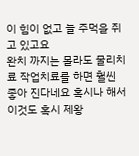이 힘이 없고 늘 주먹을 쥐고 있고요
완치 까지는 몰라도 물리치료 작업치료를 하면 훨씬 좋아 진다네요 혹시나 해서 이것도 혹시 제왕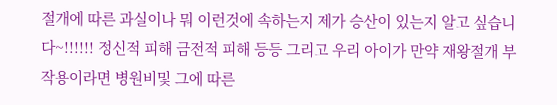절개에 따른 과실이나 뭐 이런것에 속하는지 제가 승산이 있는지 알고 싶습니다~!!!!!! 정신적 피해 금전적 피해 등등 그리고 우리 아이가 만약 재왕절개 부작용이라면 병원비및 그에 따른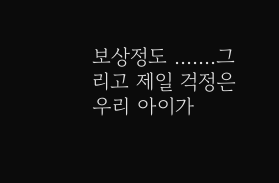보상정도 .......그리고 제일 걱정은 우리 아이가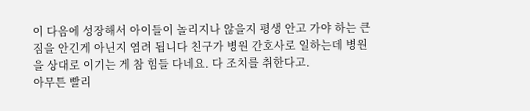이 다음에 성장해서 아이들이 놀리지나 않을지 평생 안고 가야 하는 큰짐을 안긴게 아닌지 염려 됩니다 친구가 병원 간호사로 일하는데 병원을 상대로 이기는 게 참 힘들 다네요. 다 조치를 취한다고.
아무튼 빨리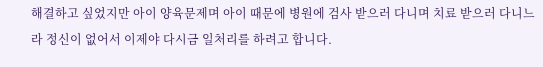해결하고 싶었지만 아이 양육문제며 아이 때문에 병원에 검사 받으러 다니며 치료 받으러 다니느라 정신이 없어서 이제야 다시금 일처리를 하려고 합니다.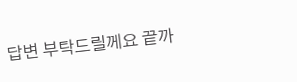답변 부탁드릴께요 끝까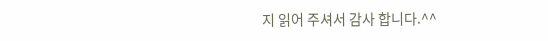지 읽어 주셔서 감사 합니다.^^